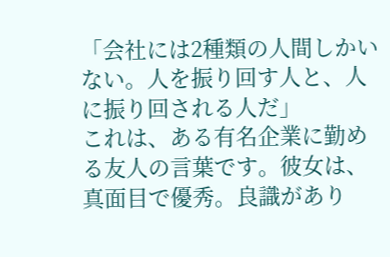「会社には2種類の人間しかいない。人を振り回す人と、人に振り回される人だ」
これは、ある有名企業に勤める友人の言葉です。彼女は、真面目で優秀。良識があり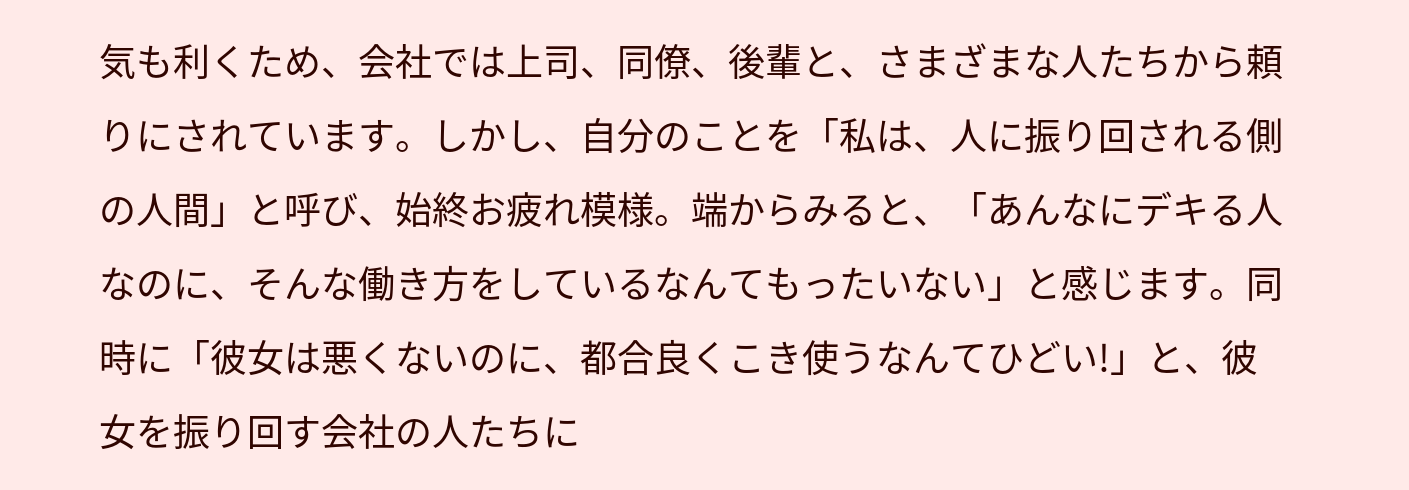気も利くため、会社では上司、同僚、後輩と、さまざまな人たちから頼りにされています。しかし、自分のことを「私は、人に振り回される側の人間」と呼び、始終お疲れ模様。端からみると、「あんなにデキる人なのに、そんな働き方をしているなんてもったいない」と感じます。同時に「彼女は悪くないのに、都合良くこき使うなんてひどい!」と、彼女を振り回す会社の人たちに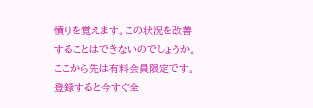憤りを覚えます。この状況を改善することはできないのでしょうか。
ここから先は有料会員限定です。
登録すると今すぐ全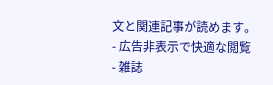文と関連記事が読めます。
- 広告非表示で快適な閲覧
- 雑誌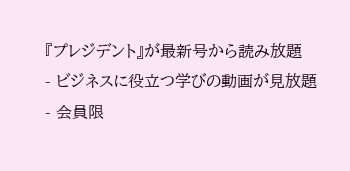『プレジデント』が最新号から読み放題
- ビジネスに役立つ学びの動画が見放題
- 会員限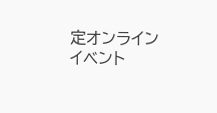定オンラインイベント